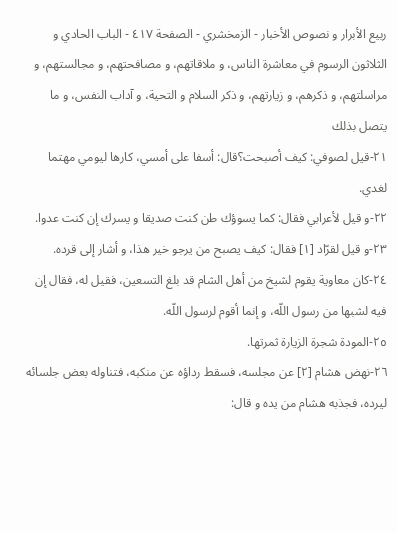ربيع الأبرار و نصوص الأخبار - الزمخشري - الصفحة ٤١٧ - الباب الحادي و الثلاثون الرسوم في معاشرة الناس، و ملاقاتهم، و مصافحتهم، و مجالستهم، و مراسلتهم، و ذكرهم، و زيارتهم، و ذكر السلام و التحية، و آداب النفس، و ما يتصل بذلك
٢١-قيل لصوفي: كيف أصبحت؟قال: أسفا على أمسي، كارها ليومي مهتما لغدي.
٢٢-و قيل لأعرابي فقال: كما يسوؤك طن كنت صديقا و يسرك إن كنت عدوا.
٢٣-و قيل لقرّاد [١] فقال: كيف يصبح من يرجو خير هذا، و أشار إلى قرده.
٢٤-كان معاوية يقوم لشيخ من أهل الشام قد بلغ التسعين، فقيل له، فقال إن فيه لشبها من رسول اللّه، و إنما أقوم لرسول اللّه.
٢٥-المودة شجرة الزيارة ثمرتها.
٢٦-نهض هشام [٢] عن مجلسه، فسقط رداؤه عن منكبه، فتناوله بعض جلسائه ليرده، فجذبه هشام من يده و قال: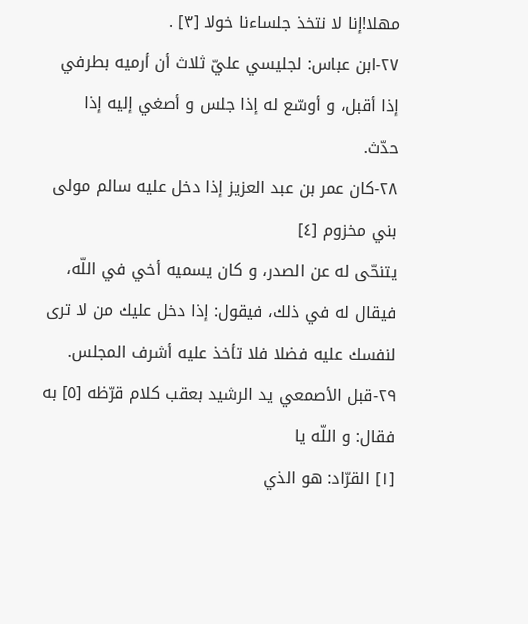مهلا!إنا لا نتخذ جلساءنا خولا [٣] .
٢٧-ابن عباس: لجليسي عليّ ثلاث أن أرميه بطرفي إذا أقبل، و أوسّع له إذا جلس و أصغي إليه إذا حدّث.
٢٨-كان عمر بن عبد العزيز إذا دخل عليه سالم مولى بني مخزوم [٤]
يتنحّى له عن الصدر، و كان يسميه أخي في اللّه، فيقال له في ذلك، فيقول: إذا دخل عليك من لا ترى لنفسك عليه فضلا فلا تأخذ عليه أشرف المجلس.
٢٩-قبل الأصمعي يد الرشيد بعقب كلام قرّظه [٥] به فقال: و اللّه يا
[١] القرّاد: هو الذي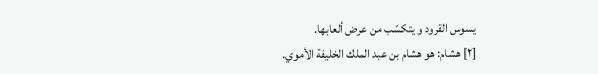يسوس القرود و يتكسّب من عرض ألعابها.
[٢] هشام: هو هشام بن عبد الملك الخليفة الأموي.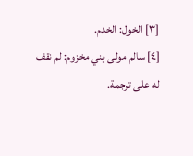[٣] الخول: الخدم.
[٤] سالم مولى بني مخزوم: لم نقف له على ترجمة.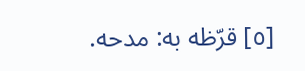[٥] قرّظه به: مدحه.